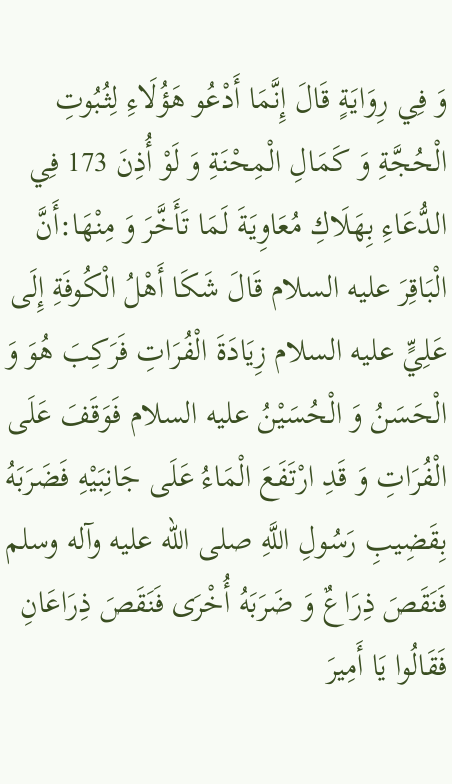وَ فِي رِوَايَةٍ قَالَ إِنَّمَا أَدْعُو هَؤُلَاءِ لِثُبُوتِ الْحُجَّةِ وَ كَمَالِ الْمِحْنَةِ وَ لَوْ أُذِنَ 173 فِي الدُّعَاءِ بِهَلَاكِ مُعَاوِيَةَ لَمَا تَأَخَّرَ وَ مِنْهَا:أَنَّ الْبَاقِرَ عليه السلام قَالَ شَكَا أَهْلُ الْكُوفَةِ إِلَى عَلِيٍّ عليه السلام زِيَادَةَ الْفُرَاتِ فَرَكِبَ هُوَ وَ الْحَسَنُ وَ الْحُسَيْنُ عليه السلام فَوَقَفَ عَلَى الْفُرَاتِ وَ قَدِ ارْتَفَعَ الْمَاءُ عَلَى جَانِبَيْهِ فَضَرَبَهُ بِقَضِيبِ رَسُولِ اللَّهِ صلى الله عليه وآله وسلم فَنَقَصَ ذِرَاعٌ وَ ضَرَبَهُ أُخْرَى فَنَقَصَ ذِرَاعَانِ فَقَالُوا يَا أَمِيرَ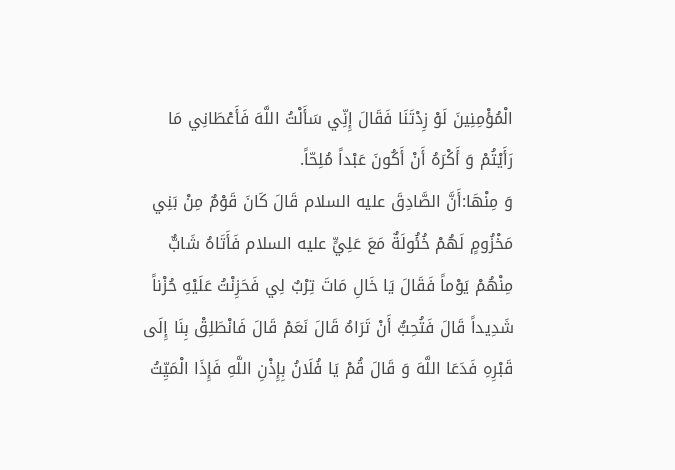الْمُؤْمِنِينَ لَوْ زِدْتَنَا فَقَالَ إِنِّي سَأَلْتُ اللَّهَ فَأَعْطَانِي مَا رَأَيْتُمْ وَ أَكْرَهُ أَنْ أَكُونَ عَبْداً مُلِحّاً.
وَ مِنْهَا:أَنَّ الصَّادِقَ عليه السلام قَالَ كَانَ قَوْمٌ مِنْ بَنِي مَخْزُومٍ لَهُمْ خُئُولَةٌ مَعَ عَلِيٍّ عليه السلام فَأَتَاهُ شَابٌّ مِنْهُمْ يَوْماً فَقَالَ يَا خَالِ مَاتَ تِرْبٌ لِي فَحَزِنْتُ عَلَيْهِ حُزْناً شَدِيداً قَالَ فَتُحِبُّ أَنْ تَرَاهُ قَالَ نَعَمْ قَالَ فَانْطَلِقْ بِنَا إِلَى قَبْرِهِ فَدَعَا اللَّهَ وَ قَالَ قُمْ يَا فُلَانُ بِإِذْنِ اللَّهِ فَإِذَا الْمَيِّتُ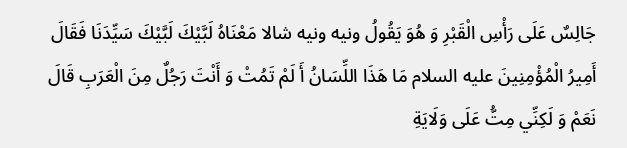جَالِسٌ عَلَى رَأْسِ الْقَبْرِ وَ هُوَ يَقُولُ ونيه ونيه شالا مَعْنَاهُ لَبَّيْكَ لَبَّيْكَ سَيِّدَنَا فَقَالَ أَمِيرُ الْمُؤْمِنِينَ عليه السلام مَا هَذَا اللِّسَانُ أَ لَمْ تَمُتْ وَ أَنْتَ رَجُلٌ مِنَ الْعَرَبِ قَالَ نَعَمْ وَ لَكِنِّي مِتُّ عَلَى وَلَايَةِ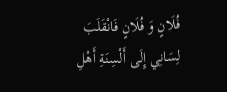فُلَانٍ وَ فُلَانٍ فَانْقَلَبَ لِسَانِي إِلَى أَلْسِنَةِ أَهْلِ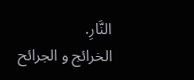النَّارِ.
الخرائج و الجرائح